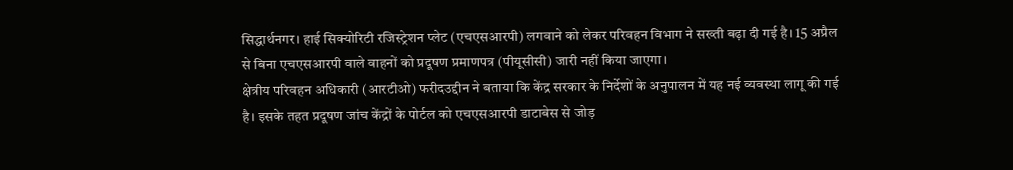सिद्धार्थनगर। हाई सिक्योरिटी रजिस्ट्रेशन प्लेट (एचएसआरपी) लगवाने को लेकर परिवहन विभाग ने सख्ती बढ़ा दी गई है। 15 अप्रैल से बिना एचएसआरपी वाले वाहनों को प्रदूषण प्रमाणपत्र (पीयूसीसी) जारी नहीं किया जाएगा।
क्षेत्रीय परिवहन अधिकारी (आरटीओ) फरीदउद्दीन ने बताया कि केंद्र सरकार के निर्देशों के अनुपालन में यह नई व्यवस्था लागू की गई है। इसके तहत प्रदूषण जांच केंद्रों के पोर्टल को एचएसआरपी डाटाबेस से जोड़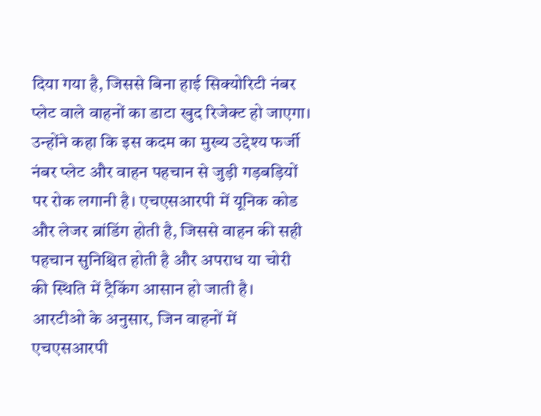दिया गया है, जिससे बिना हाई सिक्योरिटी नंबर प्लेट वाले वाहनों का डाटा खुद रिजेक्ट हो जाएगा।
उन्होंने कहा कि इस कदम का मुख्य उद्देश्य फर्जी नंबर प्लेट और वाहन पहचान से जुड़ी गड़बड़ियों पर रोक लगानी है। एचएसआरपी में यूनिक कोड और लेजर ब्रांडिंग होती है, जिससे वाहन की सही पहचान सुनिश्चित होती है और अपराध या चोरी की स्थिति में ट्रैकिंग आसान हो जाती है।
आरटीओ के अनुसार, जिन वाहनों में एचएसआरपी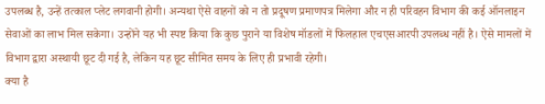उपलब्ध है, उन्हें तत्काल प्लेट लगवानी होगी। अन्यथा ऐसे वाहनों को न तो प्रदूषण प्रमाणपत्र मिलेगा और न ही परिवहन विभाग की कई ऑनलाइन सेवाओं का लाभ मिल सकेगा। उन्होंने यह भी स्पष्ट किया कि कुछ पुराने या विशेष मॉडलों में फिलहाल एचएसआरपी उपलब्ध नहीं है। ऐसे मामलों में विभाग द्वारा अस्थायी छूट दी गई है, लेकिन यह छूट सीमित समय के लिए ही प्रभावी रहेगी।
क्या है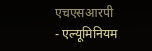एचएसआरपी
- एल्यूमिनियम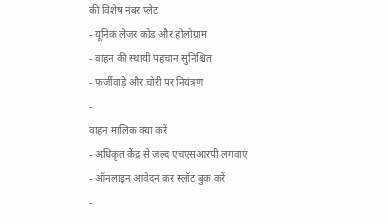की विशेष नंबर प्लेट
- यूनिक लेजर कोड और होलोग्राम
- वाहन की स्थायी पहचान सुनिश्चित
- फर्जीवाड़े और चोरी पर नियंत्रण
-
वाहन मालिक क्या करें
- अधिकृत केंद्र से जल्द एचएसआरपी लगवाएं
- ऑनलाइन आवेदन कर स्लॉट बुक करें
-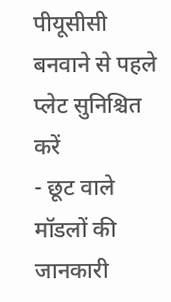पीयूसीसी बनवाने से पहले प्लेट सुनिश्चित करें
- छूट वाले मॉडलों की जानकारी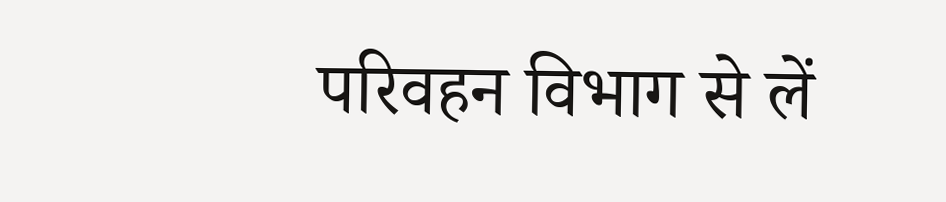परिवहन विभाग से लें